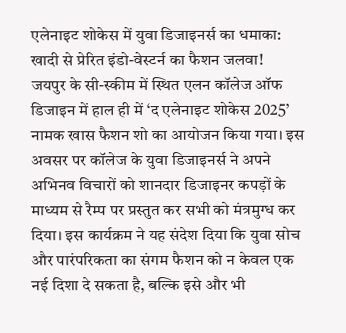एलेनाइट शोकेस में युवा डिजाइनर्स का धमाका: खादी से प्रेरित इंडो-वेस्टर्न का फैशन जलवा!
जयपुर के सी-स्कीम में स्थित एलन कॉलेज ऑफ डिजाइन में हाल ही में ‘द एलेनाइट शोकेस 2025’ नामक खास फैशन शो का आयोजन किया गया। इस अवसर पर कॉलेज के युवा डिजाइनर्स ने अपने अभिनव विचारों को शानदार डिजाइनर कपड़ों के माध्यम से रैम्प पर प्रस्तुत कर सभी को मंत्रमुग्ध कर दिया। इस कार्यक्रम ने यह संदेश दिया कि युवा सोच और पारंपरिकता का संगम फैशन को न केवल एक नई दिशा दे सकता है, बल्कि इसे और भी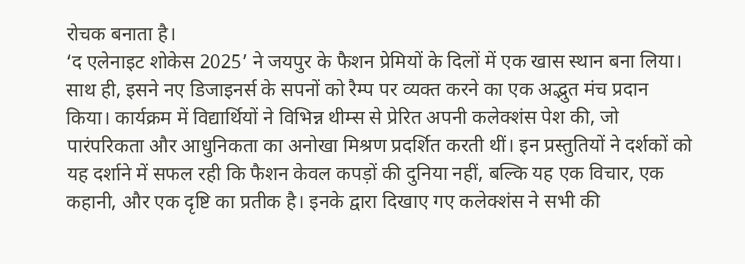रोचक बनाता है।
‘द एलेनाइट शोकेस 2025’ ने जयपुर के फैशन प्रेमियों के दिलों में एक खास स्थान बना लिया। साथ ही, इसने नए डिजाइनर्स के सपनों को रैम्प पर व्यक्त करने का एक अद्भुत मंच प्रदान किया। कार्यक्रम में विद्यार्थियों ने विभिन्न थीम्स से प्रेरित अपनी कलेक्शंस पेश की, जो पारंपरिकता और आधुनिकता का अनोखा मिश्रण प्रदर्शित करती थीं। इन प्रस्तुतियों ने दर्शकों को यह दर्शाने में सफल रही कि फैशन केवल कपड़ों की दुनिया नहीं, बल्कि यह एक विचार, एक कहानी, और एक दृष्टि का प्रतीक है। इनके द्वारा दिखाए गए कलेक्शंस ने सभी की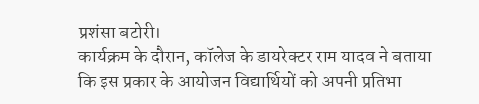प्रशंसा बटोरी।
कार्यक्रम के दौरान, कॉलेज के डायरेक्टर राम यादव ने बताया कि इस प्रकार के आयोजन विद्यार्थियों को अपनी प्रतिभा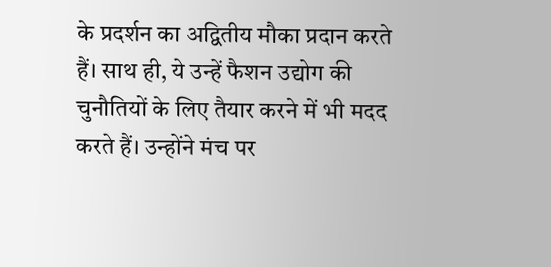के प्रदर्शन का अद्वितीय मौका प्रदान करते हैं। साथ ही, ये उन्हें फैशन उद्योग की चुनौतियों के लिए तैयार करने में भी मदद करते हैं। उन्होंने मंच पर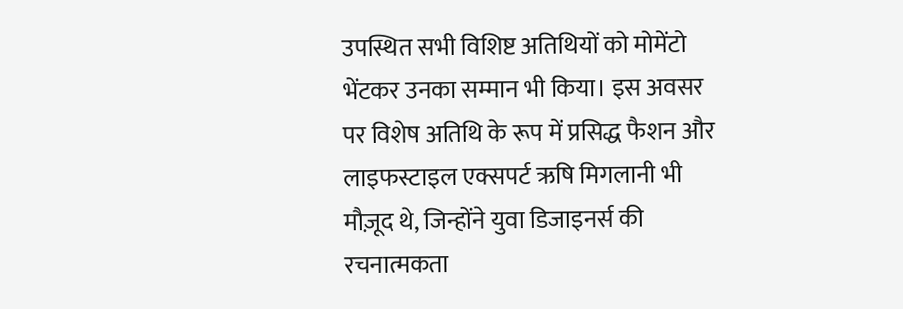उपस्थित सभी विशिष्ट अतिथियों को मोमेंटो भेंटकर उनका सम्मान भी किया। इस अवसर पर विशेष अतिथि के रूप में प्रसिद्ध फैशन और लाइफस्टाइल एक्सपर्ट ऋषि मिगलानी भी मौज़ूद थे, जिन्होंने युवा डिजाइनर्स की रचनात्मकता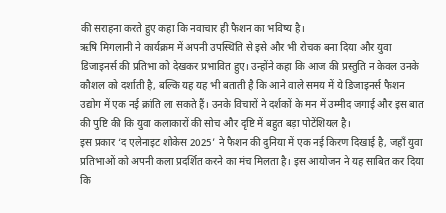की सराहना करते हुए कहा कि नवाचार ही फैशन का भविष्य है।
ऋषि मिगलानी ने कार्यक्रम में अपनी उपस्थिति से इसे और भी रोचक बना दिया और युवा डिजाइनर्स की प्रतिभा को देखकर प्रभावित हुए। उन्होंने कहा कि आज की प्रस्तुति न केवल उनके कौशल को दर्शाती है, बल्कि यह यह भी बताती है कि आने वाले समय में ये डिजाइनर्स फैशन उद्योग में एक नई क्रांति ला सकते हैं। उनके विचारों ने दर्शकों के मन में उम्मीद जगाई और इस बात की पुष्टि की कि युवा कलाकारों की सोच और दृष्टि में बहुत बड़ा पोटेंशियल है।
इस प्रकार ‘द एलेनाइट शोकेस 2025’ ने फैशन की दुनिया में एक नई किरण दिखाई है, जहाँ युवा प्रतिभाओं को अपनी कला प्रदर्शित करने का मंच मिलता है। इस आयोजन ने यह साबित कर दिया कि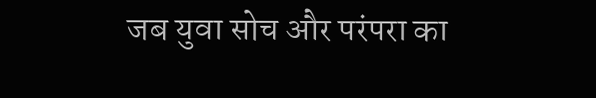जब युवा सोच और परंपरा का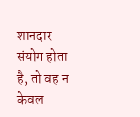शानदार संयोग होता है, तो वह न केवल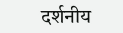दर्शनीय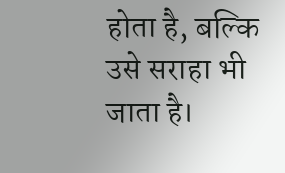होता है, बल्कि उसे सराहा भी जाता है।